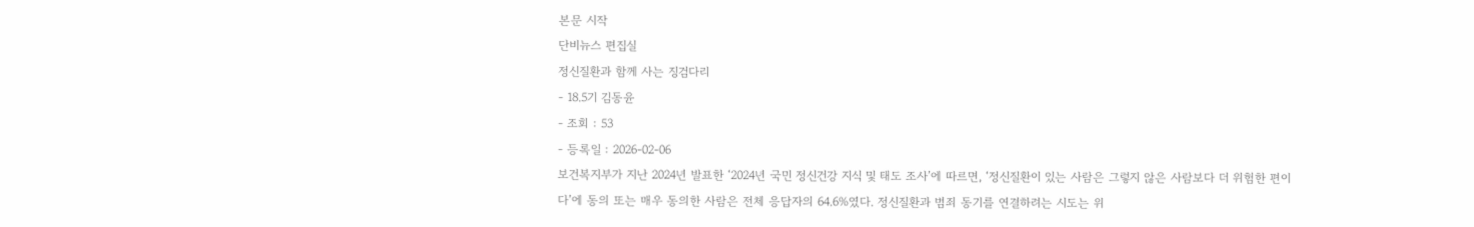본문 시작
단비뉴스 편집실
정신질환과 함께 사는 징검다리
- 18.5기 김동윤
- 조회 : 53
- 등록일 : 2026-02-06
보건복지부가 지난 2024년 발표한 ‘2024년 국민 정신건강 지식 및 태도 조사’에 따르면, ‘정신질환이 있는 사람은 그렇지 않은 사람보다 더 위험한 편이다’에 동의 또는 매우 동의한 사람은 전체 응답자의 64.6%였다. 정신질환과 범죄 동기를 연결하려는 시도는 위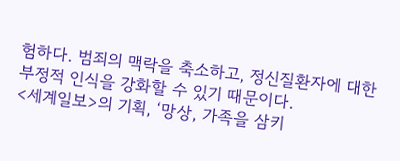험하다. 범죄의 맥락을 축소하고, 정신질환자에 대한 부정적 인식을 강화할 수 있기 때문이다.
<세계일보>의 기획, ‘망상, 가족을 삼키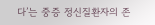다’는 중증 정신질환자의 존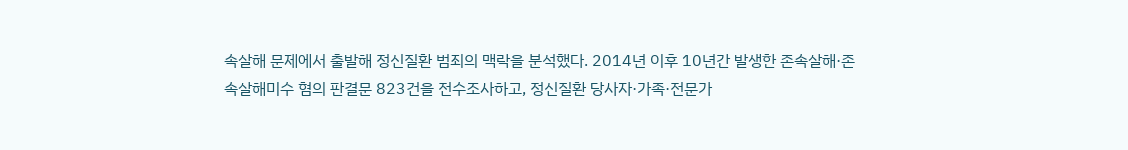속살해 문제에서 출발해 정신질환 범죄의 맥락을 분석했다. 2014년 이후 10년간 발생한 존속살해·존속살해미수 혐의 판결문 823건을 전수조사하고, 정신질환 당사자·가족·전문가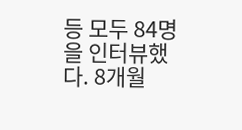등 모두 84명을 인터뷰했다. 8개월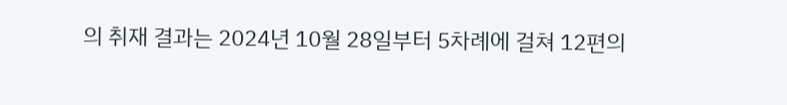의 취재 결과는 2024년 10월 28일부터 5차례에 걸쳐 12편의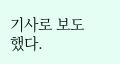기사로 보도했다.